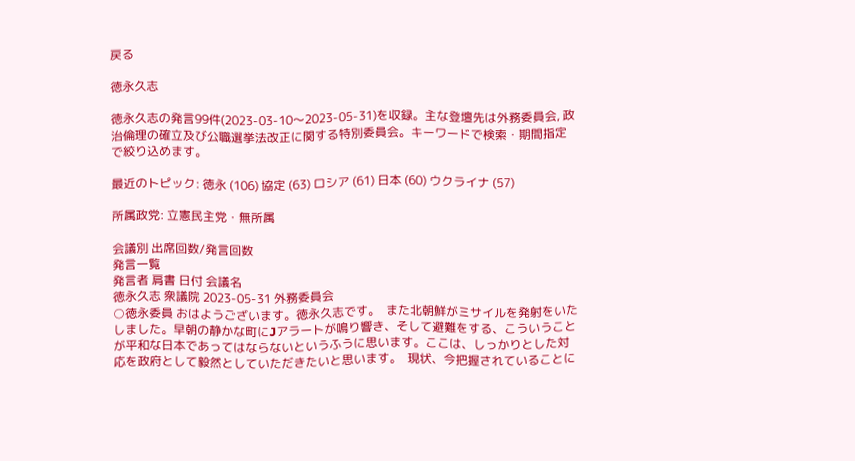戻る

徳永久志

徳永久志の発言99件(2023-03-10〜2023-05-31)を収録。主な登壇先は外務委員会, 政治倫理の確立及び公職選挙法改正に関する特別委員会。キーワードで検索・期間指定で絞り込めます。

最近のトピック: 徳永 (106) 協定 (63) ロシア (61) 日本 (60) ウクライナ (57)

所属政党: 立憲民主党・無所属

会議別 出席回数/発言回数
発言一覧
発言者 肩書 日付 会議名
徳永久志 衆議院 2023-05-31 外務委員会
○徳永委員 おはようございます。徳永久志です。  また北朝鮮がミサイルを発射をいたしました。早朝の静かな町にJアラートが鳴り響き、そして避難をする、こういうことが平和な日本であってはならないというふうに思います。ここは、しっかりとした対応を政府として毅然としていただきたいと思います。  現状、今把握されていることに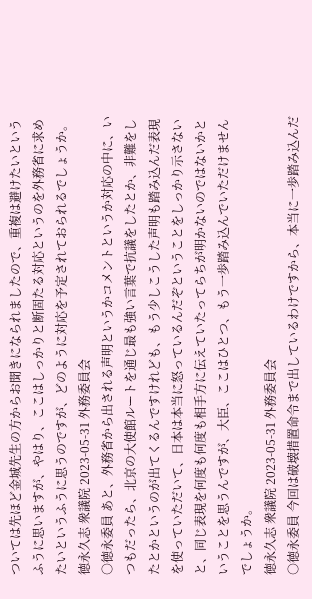ついては先ほど金城先生の方からお聞きになられましたので、重複は避けたいというふうに思いますが、やはり、ここはしっかりと断固たる対応というのを外務省に求めたいというふうに思うのですが、どのように対応を予定されておられるでしょうか。
徳永久志 衆議院 2023-05-31 外務委員会
○徳永委員 あと、外務省から出される声明というかコメントというか対応の中に、いつもだったら、北京の大使館ルートを通じ最も強い言葉で抗議をしたとか、非難をしたとかというのが出てくるんですけれども、もう少しこうした声明も踏み込んだ表現を使っていただいて、日本は本当に怒っているんだぞということをしっかり示さないと、同じ表現を何度も何度も相手方に伝えていたってらちが明かないのではないかということを思うんですが、大臣、ここはひとつ、もう一歩踏み込んでいただけませんでしょうか。
徳永久志 衆議院 2023-05-31 外務委員会
○徳永委員 今回は破壊措置命令まで出しているわけですから、本当に一歩踏み込んだ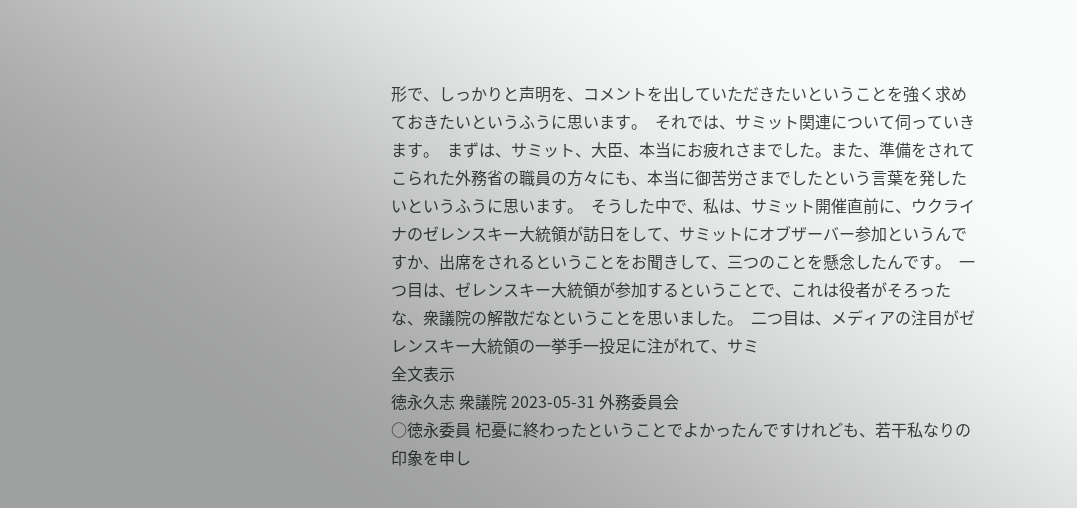形で、しっかりと声明を、コメントを出していただきたいということを強く求めておきたいというふうに思います。  それでは、サミット関連について伺っていきます。  まずは、サミット、大臣、本当にお疲れさまでした。また、準備をされてこられた外務省の職員の方々にも、本当に御苦労さまでしたという言葉を発したいというふうに思います。  そうした中で、私は、サミット開催直前に、ウクライナのゼレンスキー大統領が訪日をして、サミットにオブザーバー参加というんですか、出席をされるということをお聞きして、三つのことを懸念したんです。  一つ目は、ゼレンスキー大統領が参加するということで、これは役者がそろったな、衆議院の解散だなということを思いました。  二つ目は、メディアの注目がゼレンスキー大統領の一挙手一投足に注がれて、サミ
全文表示
徳永久志 衆議院 2023-05-31 外務委員会
○徳永委員 杞憂に終わったということでよかったんですけれども、若干私なりの印象を申し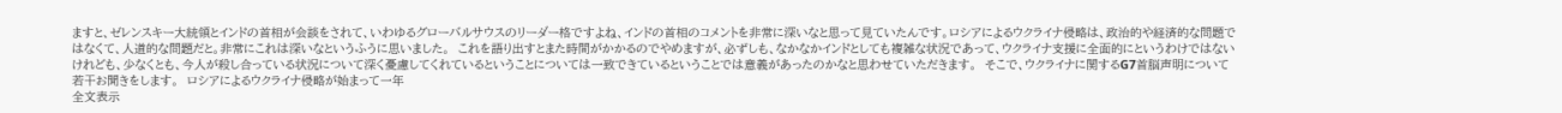ますと、ゼレンスキー大統領とインドの首相が会談をされて、いわゆるグローバルサウスのリーダー格ですよね、インドの首相のコメントを非常に深いなと思って見ていたんです。ロシアによるウクライナ侵略は、政治的や経済的な問題ではなくて、人道的な問題だと。非常にこれは深いなというふうに思いました。  これを語り出すとまた時間がかかるのでやめますが、必ずしも、なかなかインドとしても複雑な状況であって、ウクライナ支援に全面的にというわけではないけれども、少なくとも、今人が殺し合っている状況について深く憂慮してくれているということについては一致できているということでは意義があったのかなと思わせていただきます。  そこで、ウクライナに関するG7首脳声明について若干お聞きをします。  ロシアによるウクライナ侵略が始まって一年
全文表示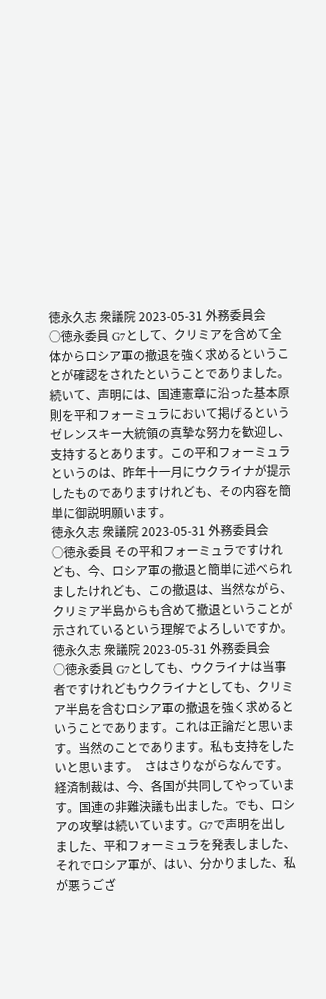徳永久志 衆議院 2023-05-31 外務委員会
○徳永委員 G7として、クリミアを含めて全体からロシア軍の撤退を強く求めるということが確認をされたということでありました。  続いて、声明には、国連憲章に沿った基本原則を平和フォーミュラにおいて掲げるというゼレンスキー大統領の真摯な努力を歓迎し、支持するとあります。この平和フォーミュラというのは、昨年十一月にウクライナが提示したものでありますけれども、その内容を簡単に御説明願います。
徳永久志 衆議院 2023-05-31 外務委員会
○徳永委員 その平和フォーミュラですけれども、今、ロシア軍の撤退と簡単に述べられましたけれども、この撤退は、当然ながら、クリミア半島からも含めて撤退ということが示されているという理解でよろしいですか。
徳永久志 衆議院 2023-05-31 外務委員会
○徳永委員 G7としても、ウクライナは当事者ですけれどもウクライナとしても、クリミア半島を含むロシア軍の撤退を強く求めるということであります。これは正論だと思います。当然のことであります。私も支持をしたいと思います。  さはさりながらなんです。  経済制裁は、今、各国が共同してやっています。国連の非難決議も出ました。でも、ロシアの攻撃は続いています。G7で声明を出しました、平和フォーミュラを発表しました、それでロシア軍が、はい、分かりました、私が悪うござ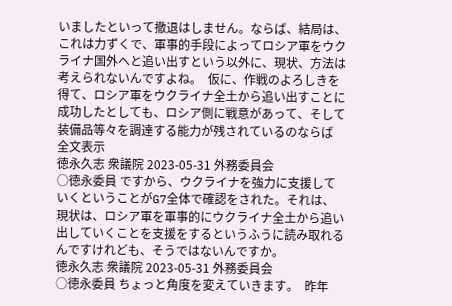いましたといって撤退はしません。ならば、結局は、これは力ずくで、軍事的手段によってロシア軍をウクライナ国外へと追い出すという以外に、現状、方法は考えられないんですよね。  仮に、作戦のよろしきを得て、ロシア軍をウクライナ全土から追い出すことに成功したとしても、ロシア側に戦意があって、そして装備品等々を調達する能力が残されているのならば
全文表示
徳永久志 衆議院 2023-05-31 外務委員会
○徳永委員 ですから、ウクライナを強力に支援していくということがG7全体で確認をされた。それは、現状は、ロシア軍を軍事的にウクライナ全土から追い出していくことを支援をするというふうに読み取れるんですけれども、そうではないんですか。
徳永久志 衆議院 2023-05-31 外務委員会
○徳永委員 ちょっと角度を変えていきます。  昨年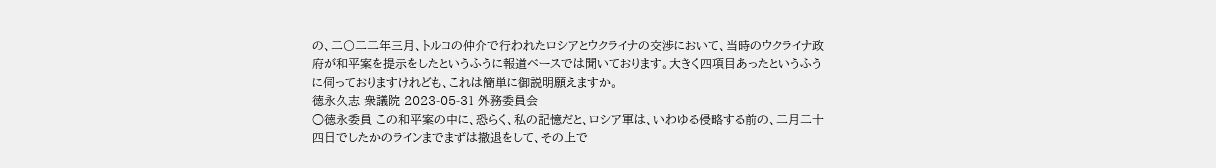の、二〇二二年三月、トルコの仲介で行われたロシアとウクライナの交渉において、当時のウクライナ政府が和平案を提示をしたというふうに報道ベースでは聞いております。大きく四項目あったというふうに伺っておりますけれども、これは簡単に御説明願えますか。
徳永久志 衆議院 2023-05-31 外務委員会
○徳永委員 この和平案の中に、恐らく、私の記憶だと、ロシア軍は、いわゆる侵略する前の、二月二十四日でしたかのラインまでまずは撤退をして、その上で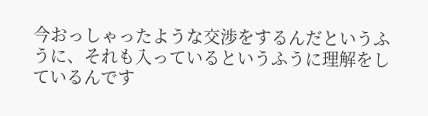今おっしゃったような交渉をするんだというふうに、それも入っているというふうに理解をしているんです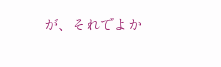が、それでよか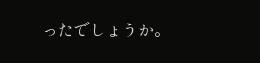ったでしょうか。